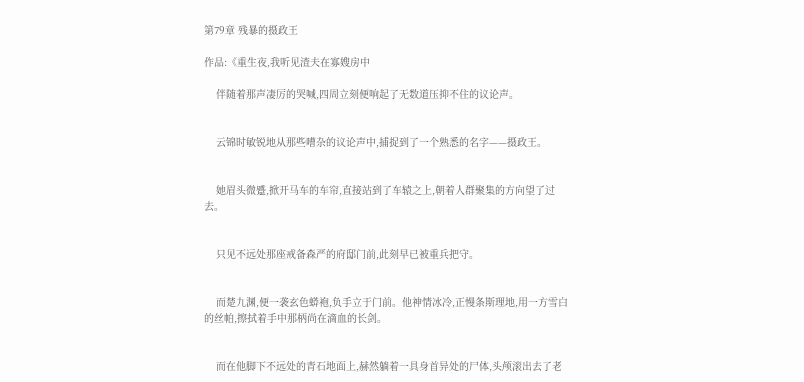第79章 残暴的摄政王

作品:《重生夜,我听见渣夫在寡嫂房中

    伴随着那声凄厉的哭喊,四周立刻便响起了无数道压抑不住的议论声。


    云锦时敏锐地从那些嘈杂的议论声中,捕捉到了一个熟悉的名字——摄政王。


    她眉头微蹙,掀开马车的车帘,直接站到了车辕之上,朝着人群聚集的方向望了过去。


    只见不远处那座戒备森严的府邸门前,此刻早已被重兵把守。


    而楚九渊,便一袭玄色蟒袍,负手立于门前。他神情冰冷,正慢条斯理地,用一方雪白的丝帕,擦拭着手中那柄尚在滴血的长剑。


    而在他脚下不远处的青石地面上,赫然躺着一具身首异处的尸体,头颅滚出去了老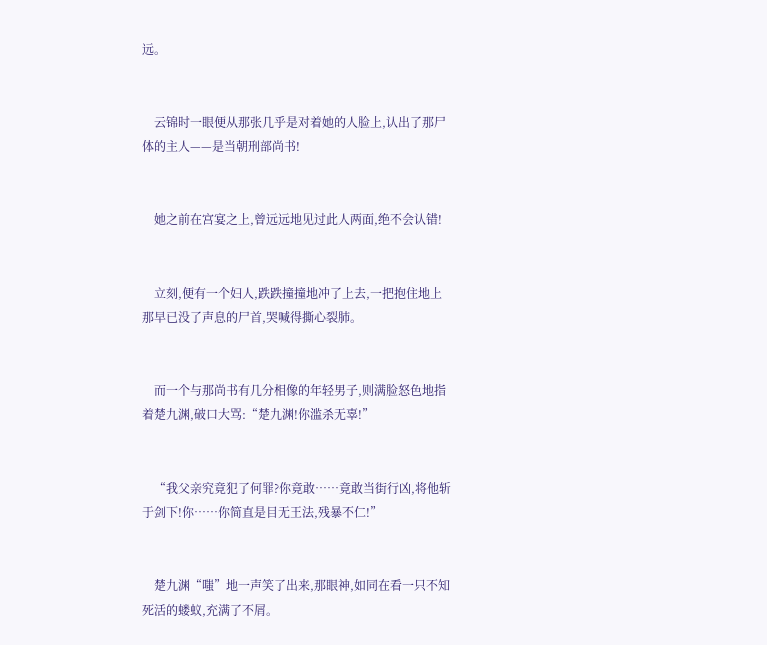远。


    云锦时一眼便从那张几乎是对着她的人脸上,认出了那尸体的主人——是当朝刑部尚书!


    她之前在宫宴之上,曾远远地见过此人两面,绝不会认错!


    立刻,便有一个妇人,跌跌撞撞地冲了上去,一把抱住地上那早已没了声息的尸首,哭喊得撕心裂肺。


    而一个与那尚书有几分相像的年轻男子,则满脸怒色地指着楚九渊,破口大骂:“楚九渊!你滥杀无辜!”


    “我父亲究竟犯了何罪?你竟敢……竟敢当街行凶,将他斩于剑下!你……你简直是目无王法,残暴不仁!”


    楚九渊“嗤”地一声笑了出来,那眼神,如同在看一只不知死活的蝼蚁,充满了不屑。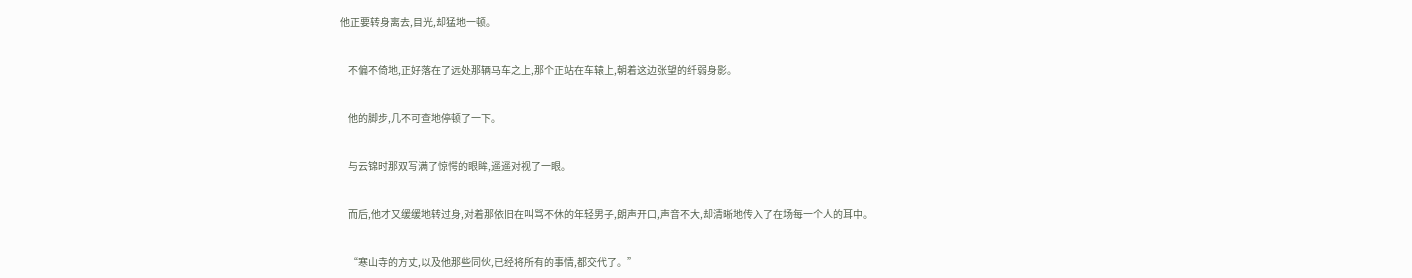他正要转身离去,目光,却猛地一顿。


    不偏不倚地,正好落在了远处那辆马车之上,那个正站在车辕上,朝着这边张望的纤弱身影。


    他的脚步,几不可查地停顿了一下。


    与云锦时那双写满了惊愕的眼眸,遥遥对视了一眼。


    而后,他才又缓缓地转过身,对着那依旧在叫骂不休的年轻男子,朗声开口,声音不大,却清晰地传入了在场每一个人的耳中。


    “寒山寺的方丈,以及他那些同伙,已经将所有的事情,都交代了。”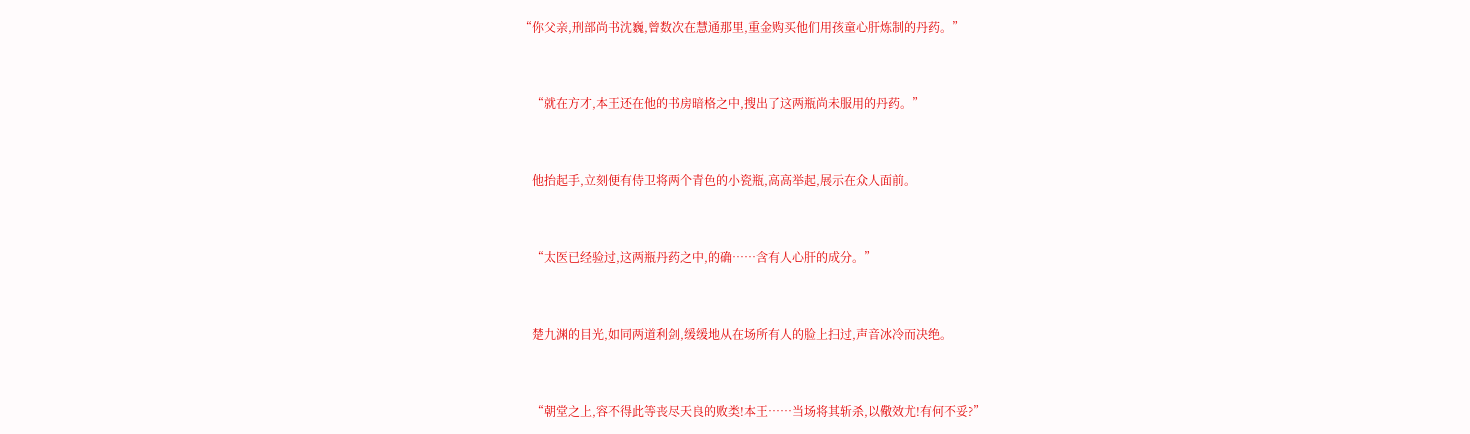“你父亲,刑部尚书沈巍,曾数次在慧通那里,重金购买他们用孩童心肝炼制的丹药。”


    “就在方才,本王还在他的书房暗格之中,搜出了这两瓶尚未服用的丹药。”


    他抬起手,立刻便有侍卫将两个青色的小瓷瓶,高高举起,展示在众人面前。


    “太医已经验过,这两瓶丹药之中,的确……含有人心肝的成分。”


    楚九渊的目光,如同两道利剑,缓缓地从在场所有人的脸上扫过,声音冰冷而决绝。


    “朝堂之上,容不得此等丧尽天良的败类!本王……当场将其斩杀,以儆效尤!有何不妥?”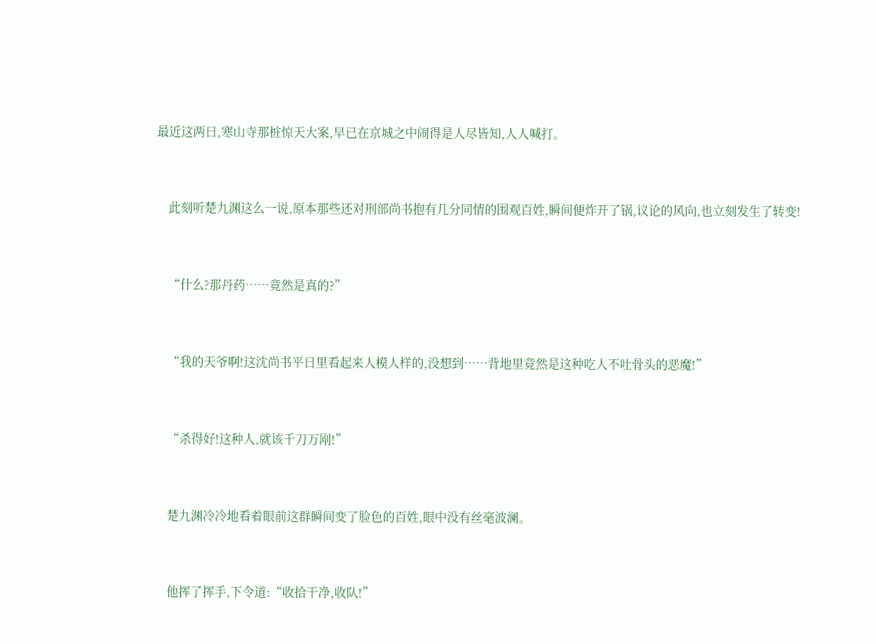最近这两日,寒山寺那桩惊天大案,早已在京城之中闹得是人尽皆知,人人喊打。


    此刻听楚九渊这么一说,原本那些还对刑部尚书抱有几分同情的围观百姓,瞬间便炸开了锅,议论的风向,也立刻发生了转变!


    “什么?那丹药……竟然是真的?”


    “我的天爷啊!这沈尚书平日里看起来人模人样的,没想到……背地里竟然是这种吃人不吐骨头的恶魔!”


    “杀得好!这种人,就该千刀万剐!”


    楚九渊冷冷地看着眼前这群瞬间变了脸色的百姓,眼中没有丝毫波澜。


    他挥了挥手,下令道:“收拾干净,收队!”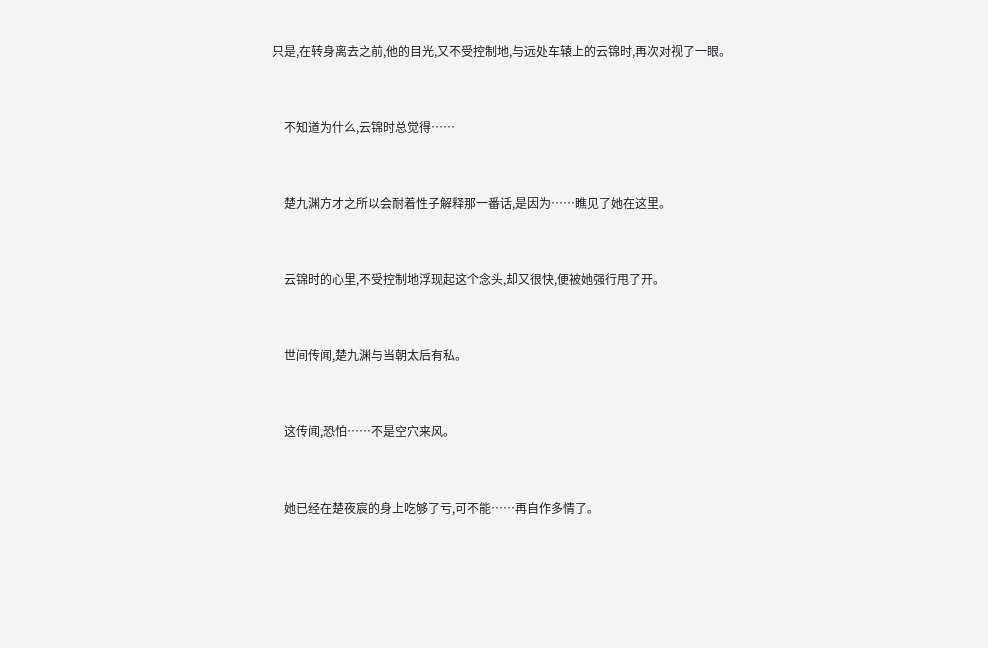只是,在转身离去之前,他的目光,又不受控制地,与远处车辕上的云锦时,再次对视了一眼。


    不知道为什么,云锦时总觉得……


    楚九渊方才之所以会耐着性子解释那一番话,是因为……瞧见了她在这里。


    云锦时的心里,不受控制地浮现起这个念头,却又很快,便被她强行甩了开。


    世间传闻,楚九渊与当朝太后有私。


    这传闻,恐怕……不是空穴来风。


    她已经在楚夜宸的身上吃够了亏,可不能……再自作多情了。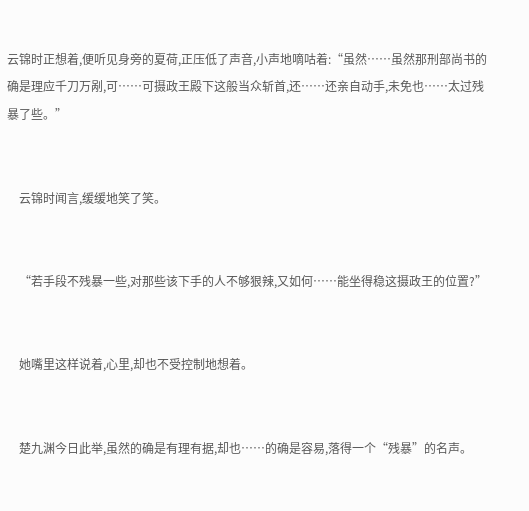云锦时正想着,便听见身旁的夏荷,正压低了声音,小声地嘀咕着:“虽然……虽然那刑部尚书的确是理应千刀万剐,可……可摄政王殿下这般当众斩首,还……还亲自动手,未免也……太过残暴了些。”


    云锦时闻言,缓缓地笑了笑。


    “若手段不残暴一些,对那些该下手的人不够狠辣,又如何……能坐得稳这摄政王的位置?”


    她嘴里这样说着,心里,却也不受控制地想着。


    楚九渊今日此举,虽然的确是有理有据,却也……的确是容易,落得一个“残暴”的名声。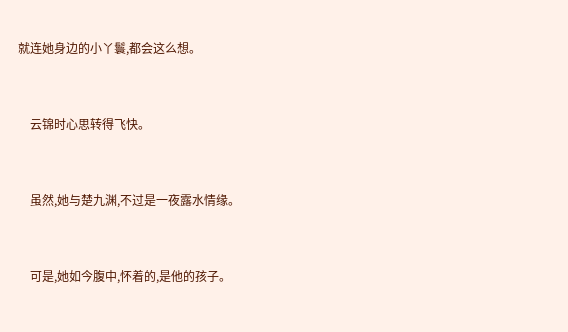就连她身边的小丫鬟,都会这么想。


    云锦时心思转得飞快。


    虽然,她与楚九渊,不过是一夜露水情缘。


    可是,她如今腹中,怀着的,是他的孩子。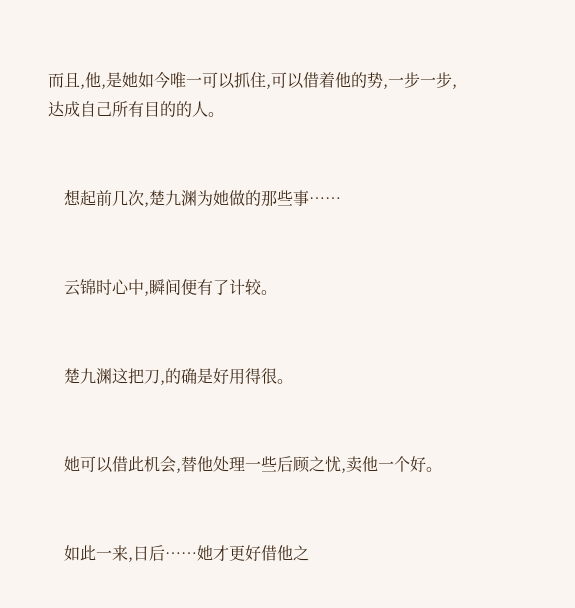而且,他,是她如今唯一可以抓住,可以借着他的势,一步一步,达成自己所有目的的人。


    想起前几次,楚九渊为她做的那些事……


    云锦时心中,瞬间便有了计较。


    楚九渊这把刀,的确是好用得很。


    她可以借此机会,替他处理一些后顾之忧,卖他一个好。


    如此一来,日后……她才更好借他之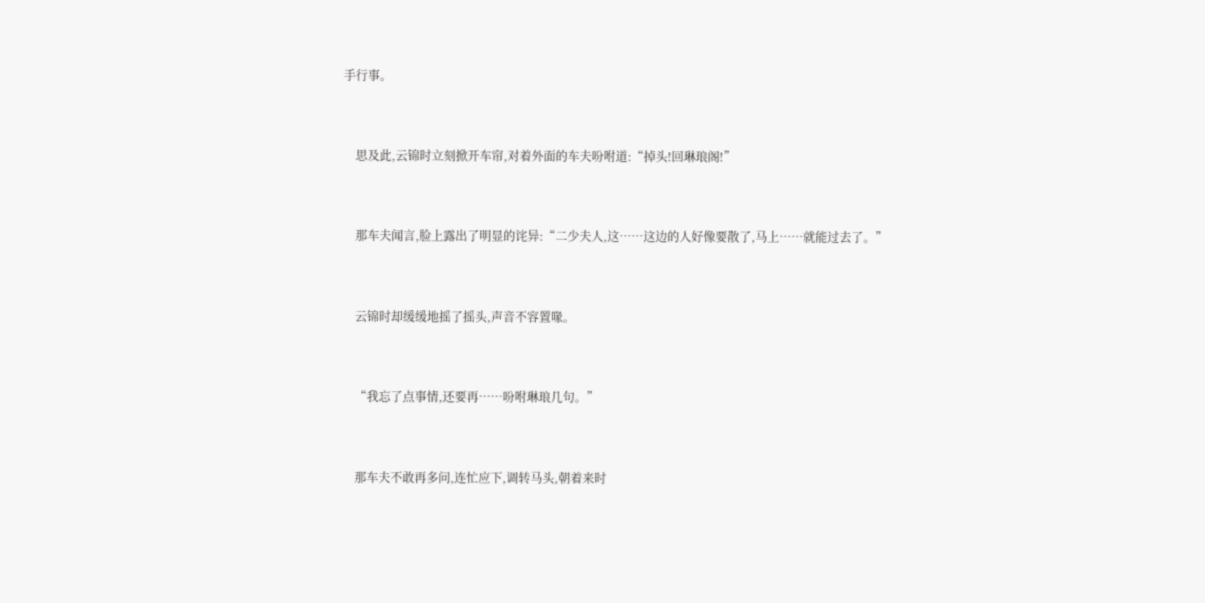手行事。


    思及此,云锦时立刻掀开车帘,对着外面的车夫吩咐道:“掉头!回琳琅阁!”


    那车夫闻言,脸上露出了明显的诧异:“二少夫人,这……这边的人好像要散了,马上……就能过去了。”


    云锦时却缓缓地摇了摇头,声音不容置喙。


    “我忘了点事情,还要再……吩咐琳琅几句。”


    那车夫不敢再多问,连忙应下,调转马头,朝着来时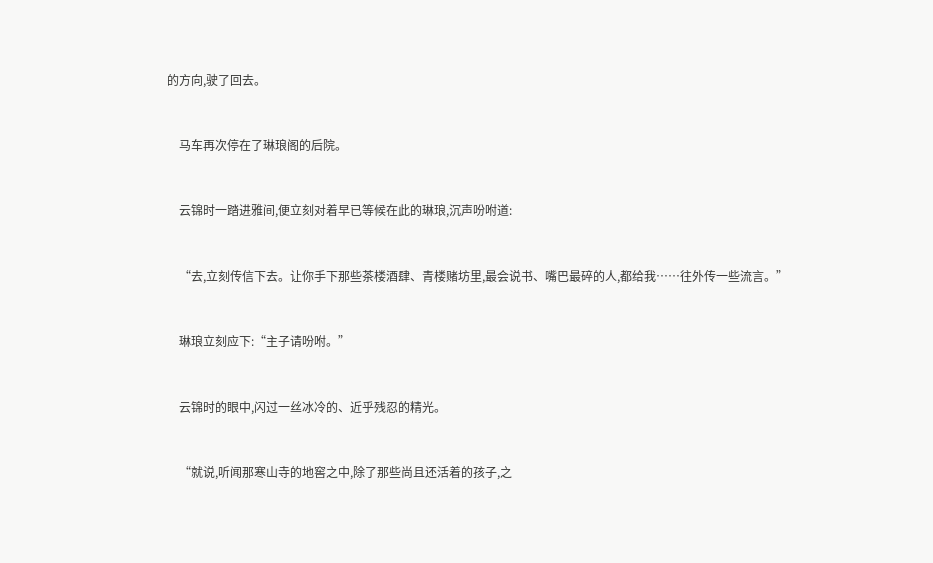的方向,驶了回去。


    马车再次停在了琳琅阁的后院。


    云锦时一踏进雅间,便立刻对着早已等候在此的琳琅,沉声吩咐道:


    “去,立刻传信下去。让你手下那些茶楼酒肆、青楼赌坊里,最会说书、嘴巴最碎的人,都给我……往外传一些流言。”


    琳琅立刻应下:“主子请吩咐。”


    云锦时的眼中,闪过一丝冰冷的、近乎残忍的精光。


    “就说,听闻那寒山寺的地窖之中,除了那些尚且还活着的孩子,之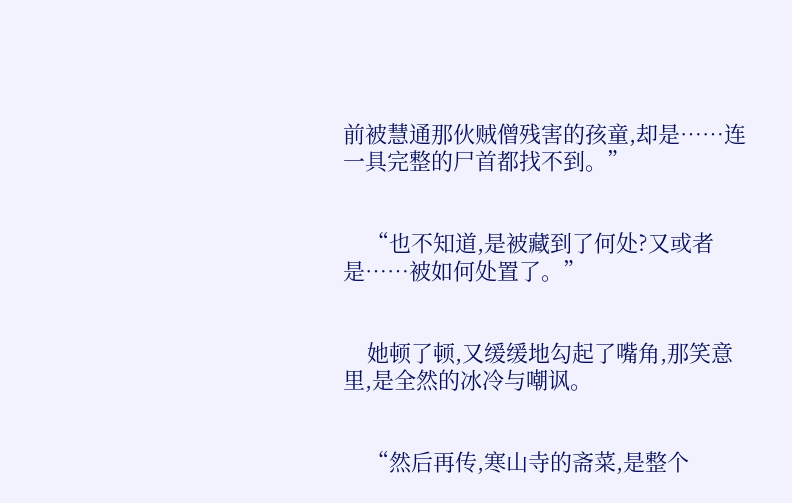前被慧通那伙贼僧残害的孩童,却是……连一具完整的尸首都找不到。”


    “也不知道,是被藏到了何处?又或者是……被如何处置了。”


    她顿了顿,又缓缓地勾起了嘴角,那笑意里,是全然的冰冷与嘲讽。


    “然后再传,寒山寺的斋菜,是整个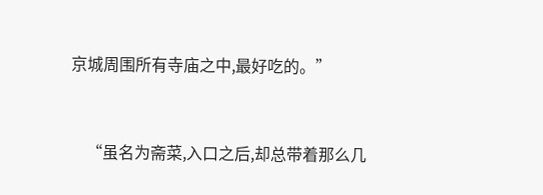京城周围所有寺庙之中,最好吃的。”


    “虽名为斋菜,入口之后,却总带着那么几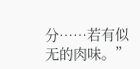分……若有似无的肉味。”